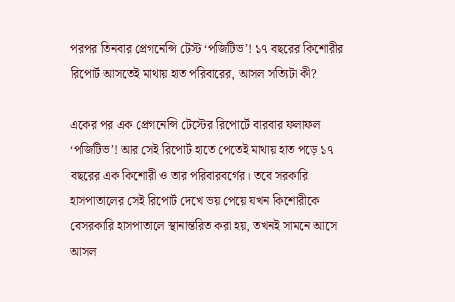পরপর তিনবার প্রেগনেন্সি টেস্ট ‘পজিটিভ’! ১৭ বছরের কিশোরীর রিপোর্ট আসতেই মাথায় হাত পরিবারের, আসল সত্যিটা কী?

একের পর এক প্রেগনেন্সি টেস্টের রিপোর্টে বারবার ফলাফল ‘পজিটিভ’! আর সেই রিপোর্ট হাতে পেতেই মাথায় হাত পড়ে ১৭ বছরের এক কিশোরী ও তার পরিবারবর্গের। তবে সরকারি হাসপাতালের সেই রিপোর্ট দেখে ভয় পেয়ে যখন কিশোরীকে বেসরকারি হাসপাতালে স্থানান্তরিত করা হয়, তখনই সামনে আসে আসল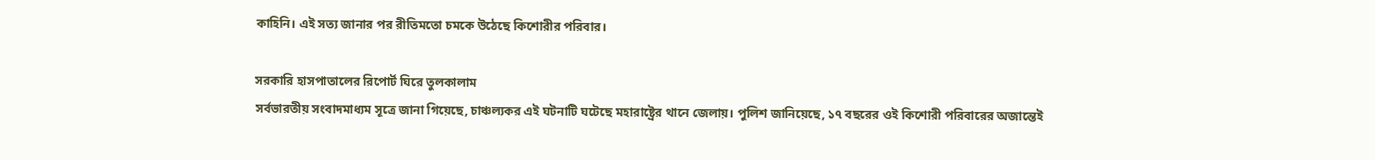কাহিনি। এই সত্য জানার পর রীতিমতো চমকে উঠেছে কিশোরীর পরিবার।

সরকারি হাসপাতালের রিপোর্ট ঘিরে তুলকালাম
সর্বভারতীয় সংবাদমাধ্যম সূত্রে জানা গিয়েছে, চাঞ্চল্যকর এই ঘটনাটি ঘটেছে মহারাষ্ট্রের থানে জেলায়। পুলিশ জানিয়েছে, ১৭ বছরের ওই কিশোরী পরিবারের অজান্তেই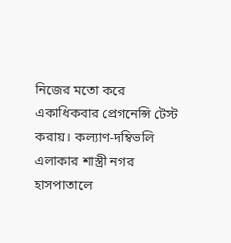নিজের মতো করে একাধিকবার প্রেগনেন্সি টেস্ট করায়। কল্যাণ-দম্বিভলি এলাকার শাস্ত্রী নগর হাসপাতালে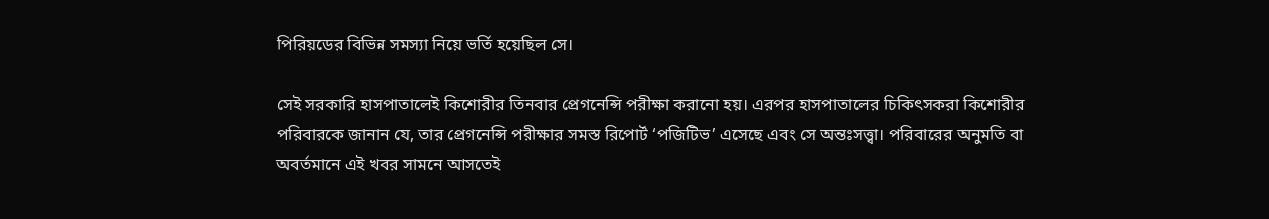পিরিয়ডের বিভিন্ন সমস্যা নিয়ে ভর্তি হয়েছিল সে।

সেই সরকারি হাসপাতালেই কিশোরীর তিনবার প্রেগনেন্সি পরীক্ষা করানো হয়। এরপর হাসপাতালের চিকিৎসকরা কিশোরীর পরিবারকে জানান যে, তার প্রেগনেন্সি পরীক্ষার সমস্ত রিপোর্ট ‘পজিটিভ’ এসেছে এবং সে অন্তঃসত্ত্বা। পরিবারের অনুমতি বা অবর্তমানে এই খবর সামনে আসতেই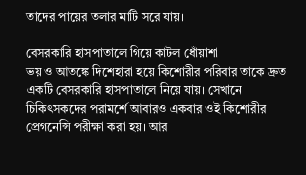তাদের পায়ের তলার মাটি সরে যায়।

বেসরকারি হাসপাতালে গিয়ে কাটল ধোঁয়াশা
ভয় ও আতঙ্কে দিশেহারা হয়ে কিশোরীর পরিবার তাকে দ্রুত একটি বেসরকারি হাসপাতালে নিয়ে যায়। সেখানে চিকিৎসকদের পরামর্শে আবারও একবার ওই কিশোরীর প্রেগনেন্সি পরীক্ষা করা হয়। আর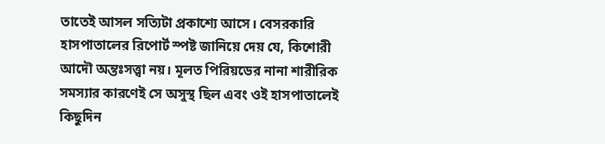তাতেই আসল সত্যিটা প্রকাশ্যে আসে। বেসরকারি হাসপাতালের রিপোর্ট স্পষ্ট জানিয়ে দেয় যে, কিশোরী আদৌ অন্তঃসত্ত্বা নয়। মূলত পিরিয়ডের নানা শারীরিক সমস্যার কারণেই সে অসুস্থ ছিল এবং ওই হাসপাতালেই কিছুদিন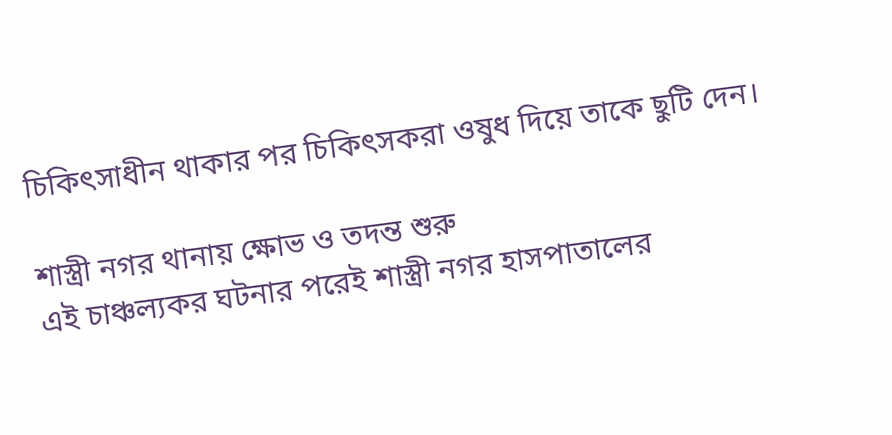চিকিৎসাধীন থাকার পর চিকিৎসকরা ওষুধ দিয়ে তাকে ছুটি দেন।

শাস্ত্রী নগর থানায় ক্ষোভ ও তদন্ত শুরু
এই চাঞ্চল্যকর ঘটনার পরেই শাস্ত্রী নগর হাসপাতালের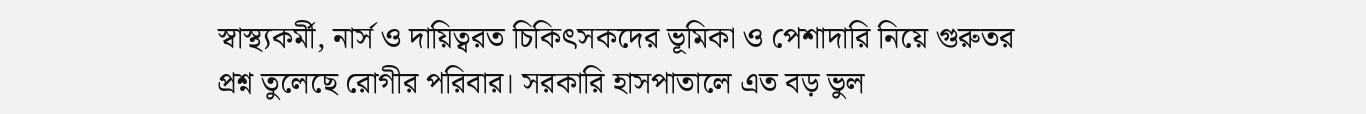স্বাস্থ্যকর্মী, নার্স ও দায়িত্বরত চিকিৎসকদের ভূমিকা ও পেশাদারি নিয়ে গুরুতর প্রশ্ন তুলেছে রোগীর পরিবার। সরকারি হাসপাতালে এত বড় ভুল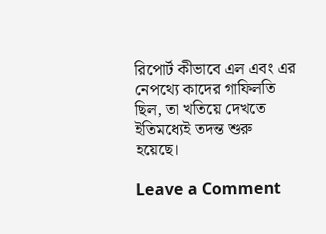রিপোর্ট কীভাবে এল এবং এর নেপথ্যে কাদের গাফিলতি ছিল, তা খতিয়ে দেখতে ইতিমধ্যেই তদন্ত শুরু হয়েছে।

Leave a Comment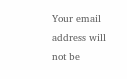Your email address will not be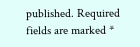published. Required fields are marked *